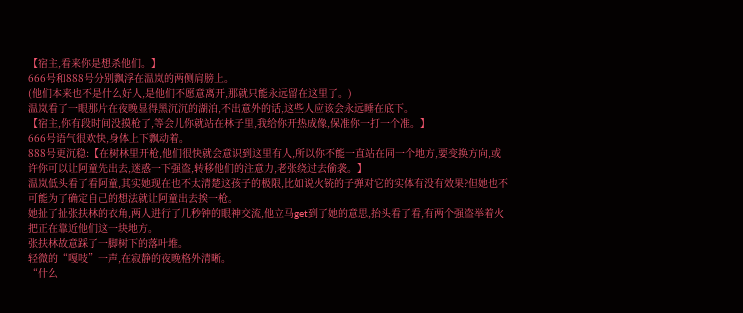【宿主,看来你是想杀他们。】
666号和888号分别飘浮在温岚的两侧肩膀上。
(他们本来也不是什么好人,是他们不愿意离开,那就只能永远留在这里了。)
温岚看了一眼那片在夜晚显得黑沉沉的湖泊,不出意外的话,这些人应该会永远睡在底下。
【宿主,你有段时间没摸枪了,等会儿你就站在林子里,我给你开热成像,保准你一打一个准。】
666号语气很欢快,身体上下飘动着。
888号更沉稳:【在树林里开枪,他们很快就会意识到这里有人,所以你不能一直站在同一个地方,要变换方向,或许你可以让阿童先出去,迷惑一下强盗,转移他们的注意力,老张绕过去偷袭。】
温岚低头看了看阿童,其实她现在也不太清楚这孩子的极限,比如说火铳的子弹对它的实体有没有效果?但她也不可能为了确定自己的想法就让阿童出去挨一枪。
她扯了扯张扶林的衣角,两人进行了几秒钟的眼神交流,他立马get到了她的意思,抬头看了看,有两个强盗举着火把正在靠近他们这一块地方。
张扶林故意踩了一脚树下的落叶堆。
轻微的“嘎吱”一声,在寂静的夜晚格外清晰。
“什么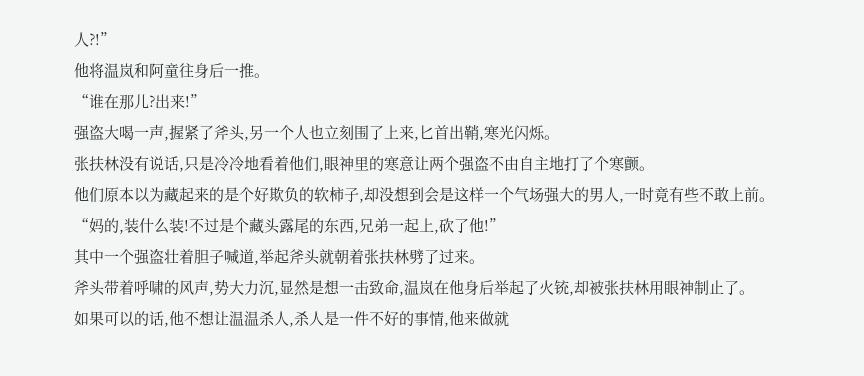人?!”
他将温岚和阿童往身后一推。
“谁在那儿?出来!”
强盗大喝一声,握紧了斧头,另一个人也立刻围了上来,匕首出鞘,寒光闪烁。
张扶林没有说话,只是冷冷地看着他们,眼神里的寒意让两个强盗不由自主地打了个寒颤。
他们原本以为藏起来的是个好欺负的软柿子,却没想到会是这样一个气场强大的男人,一时竟有些不敢上前。
“妈的,装什么装!不过是个藏头露尾的东西,兄弟一起上,砍了他!”
其中一个强盗壮着胆子喊道,举起斧头就朝着张扶林劈了过来。
斧头带着呼啸的风声,势大力沉,显然是想一击致命,温岚在他身后举起了火铳,却被张扶林用眼神制止了。
如果可以的话,他不想让温温杀人,杀人是一件不好的事情,他来做就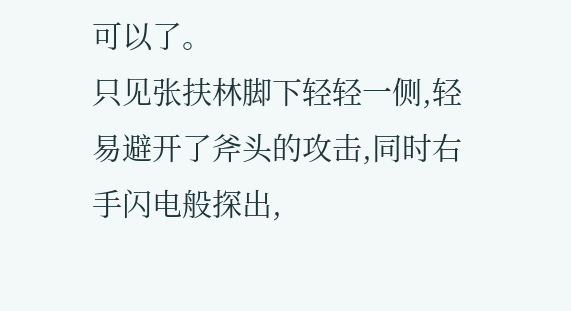可以了。
只见张扶林脚下轻轻一侧,轻易避开了斧头的攻击,同时右手闪电般探出,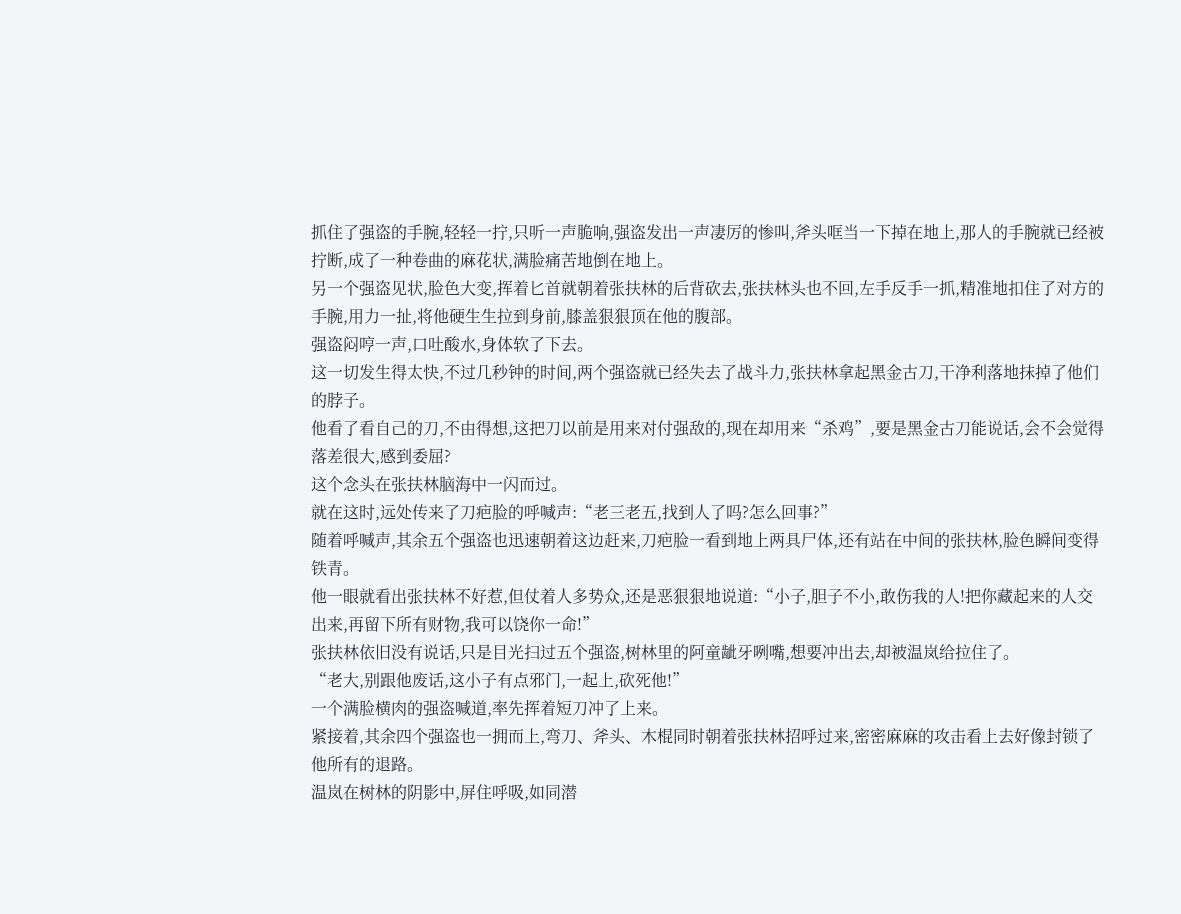抓住了强盗的手腕,轻轻一拧,只听一声脆响,强盗发出一声凄厉的惨叫,斧头哐当一下掉在地上,那人的手腕就已经被拧断,成了一种卷曲的麻花状,满脸痛苦地倒在地上。
另一个强盗见状,脸色大变,挥着匕首就朝着张扶林的后背砍去,张扶林头也不回,左手反手一抓,精准地扣住了对方的手腕,用力一扯,将他硬生生拉到身前,膝盖狠狠顶在他的腹部。
强盗闷哼一声,口吐酸水,身体软了下去。
这一切发生得太快,不过几秒钟的时间,两个强盗就已经失去了战斗力,张扶林拿起黑金古刀,干净利落地抹掉了他们的脖子。
他看了看自己的刀,不由得想,这把刀以前是用来对付强敌的,现在却用来“杀鸡”,要是黑金古刀能说话,会不会觉得落差很大,感到委屈?
这个念头在张扶林脑海中一闪而过。
就在这时,远处传来了刀疤脸的呼喊声:“老三老五,找到人了吗?怎么回事?”
随着呼喊声,其余五个强盗也迅速朝着这边赶来,刀疤脸一看到地上两具尸体,还有站在中间的张扶林,脸色瞬间变得铁青。
他一眼就看出张扶林不好惹,但仗着人多势众,还是恶狠狠地说道:“小子,胆子不小,敢伤我的人!把你藏起来的人交出来,再留下所有财物,我可以饶你一命!”
张扶林依旧没有说话,只是目光扫过五个强盗,树林里的阿童龇牙咧嘴,想要冲出去,却被温岚给拉住了。
“老大,别跟他废话,这小子有点邪门,一起上,砍死他!”
一个满脸横肉的强盗喊道,率先挥着短刀冲了上来。
紧接着,其余四个强盗也一拥而上,弯刀、斧头、木棍同时朝着张扶林招呼过来,密密麻麻的攻击看上去好像封锁了他所有的退路。
温岚在树林的阴影中,屏住呼吸,如同潜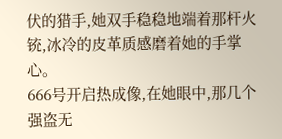伏的猎手,她双手稳稳地端着那杆火铳,冰冷的皮革质感磨着她的手掌心。
666号开启热成像,在她眼中,那几个强盗无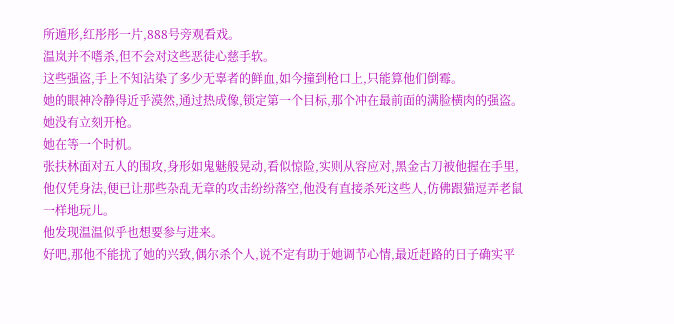所遁形,红彤彤一片,888号旁观看戏。
温岚并不嗜杀,但不会对这些恶徒心慈手软。
这些强盗,手上不知沾染了多少无辜者的鲜血,如今撞到枪口上,只能算他们倒霉。
她的眼神冷静得近乎漠然,通过热成像,锁定第一个目标,那个冲在最前面的满脸横肉的强盗。
她没有立刻开枪。
她在等一个时机。
张扶林面对五人的围攻,身形如鬼魅般晃动,看似惊险,实则从容应对,黑金古刀被他握在手里,他仅凭身法,便已让那些杂乱无章的攻击纷纷落空,他没有直接杀死这些人,仿佛跟猫逗弄老鼠一样地玩儿。
他发现温温似乎也想要参与进来。
好吧,那他不能扰了她的兴致,偶尔杀个人,说不定有助于她调节心情,最近赶路的日子确实平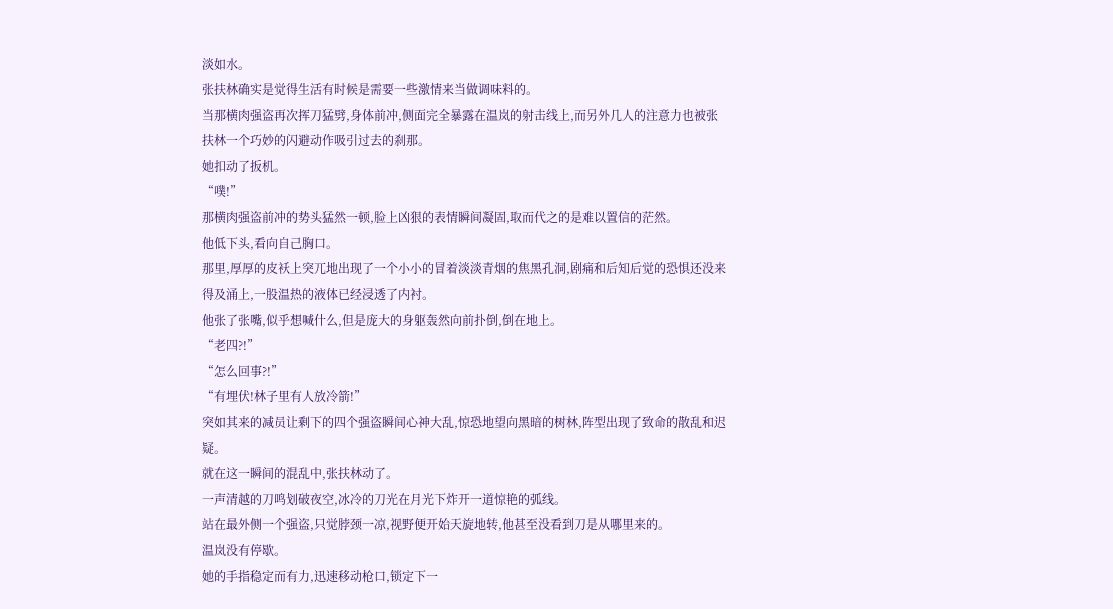淡如水。
张扶林确实是觉得生活有时候是需要一些激情来当做调味料的。
当那横肉强盗再次挥刀猛劈,身体前冲,侧面完全暴露在温岚的射击线上,而另外几人的注意力也被张扶林一个巧妙的闪避动作吸引过去的刹那。
她扣动了扳机。
“噗!”
那横肉强盗前冲的势头猛然一顿,脸上凶狠的表情瞬间凝固,取而代之的是难以置信的茫然。
他低下头,看向自己胸口。
那里,厚厚的皮袄上突兀地出现了一个小小的冒着淡淡青烟的焦黑孔洞,剧痛和后知后觉的恐惧还没来得及涌上,一股温热的液体已经浸透了内衬。
他张了张嘴,似乎想喊什么,但是庞大的身躯轰然向前扑倒,倒在地上。
“老四?!”
“怎么回事?!”
“有埋伏!林子里有人放冷箭!”
突如其来的减员让剩下的四个强盗瞬间心神大乱,惊恐地望向黑暗的树林,阵型出现了致命的散乱和迟疑。
就在这一瞬间的混乱中,张扶林动了。
一声清越的刀鸣划破夜空,冰冷的刀光在月光下炸开一道惊艳的弧线。
站在最外侧一个强盗,只觉脖颈一凉,视野便开始天旋地转,他甚至没看到刀是从哪里来的。
温岚没有停歇。
她的手指稳定而有力,迅速移动枪口,锁定下一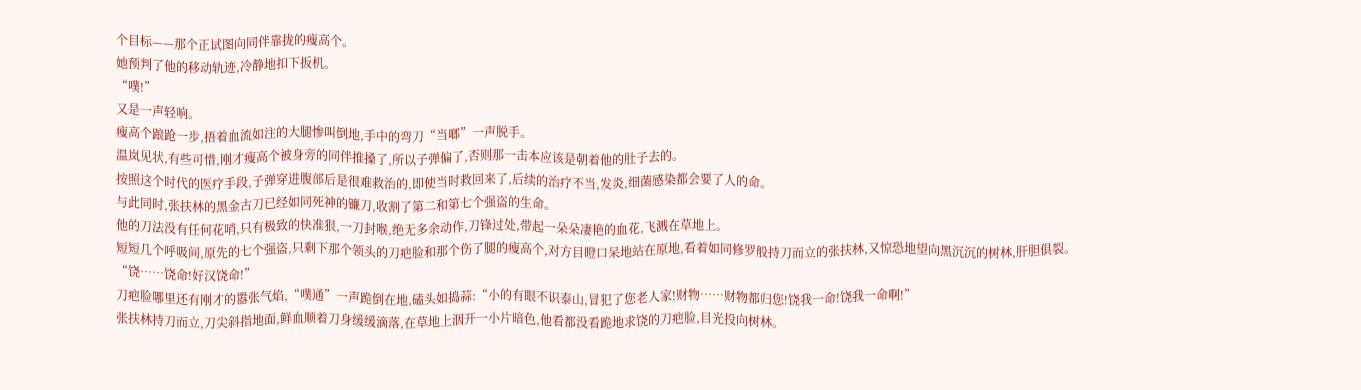个目标——那个正试图向同伴靠拢的瘦高个。
她预判了他的移动轨迹,冷静地扣下扳机。
“噗!”
又是一声轻响。
瘦高个踉跄一步,捂着血流如注的大腿惨叫倒地,手中的弯刀“当啷”一声脱手。
温岚见状,有些可惜,刚才瘦高个被身旁的同伴推搡了,所以子弹偏了,否则那一击本应该是朝着他的肚子去的。
按照这个时代的医疗手段,子弹穿进腹部后是很难救治的,即使当时救回来了,后续的治疗不当,发炎,细菌感染都会要了人的命。
与此同时,张扶林的黑金古刀已经如同死神的镰刀,收割了第二和第七个强盗的生命。
他的刀法没有任何花哨,只有极致的快准狠,一刀封喉,绝无多余动作,刀锋过处,带起一朵朵凄艳的血花,飞溅在草地上。
短短几个呼吸间,原先的七个强盗,只剩下那个领头的刀疤脸和那个伤了腿的瘦高个,对方目瞪口呆地站在原地,看着如同修罗般持刀而立的张扶林,又惊恐地望向黑沉沉的树林,肝胆俱裂。
“饶……饶命!好汉饶命!”
刀疤脸哪里还有刚才的嚣张气焰,“噗通”一声跪倒在地,磕头如捣蒜:“小的有眼不识泰山,冒犯了您老人家!财物……财物都归您!饶我一命!饶我一命啊!”
张扶林持刀而立,刀尖斜指地面,鲜血顺着刀身缓缓滴落,在草地上洇开一小片暗色,他看都没看跪地求饶的刀疤脸,目光投向树林。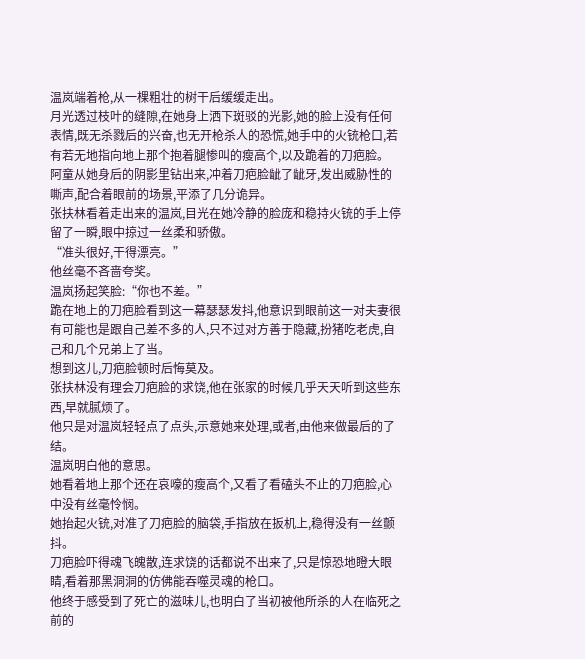温岚端着枪,从一棵粗壮的树干后缓缓走出。
月光透过枝叶的缝隙,在她身上洒下斑驳的光影,她的脸上没有任何表情,既无杀戮后的兴奋,也无开枪杀人的恐慌,她手中的火铳枪口,若有若无地指向地上那个抱着腿惨叫的瘦高个,以及跪着的刀疤脸。
阿童从她身后的阴影里钻出来,冲着刀疤脸龇了龇牙,发出威胁性的嘶声,配合着眼前的场景,平添了几分诡异。
张扶林看着走出来的温岚,目光在她冷静的脸庞和稳持火铳的手上停留了一瞬,眼中掠过一丝柔和骄傲。
“准头很好,干得漂亮。”
他丝毫不吝啬夸奖。
温岚扬起笑脸:“你也不差。”
跪在地上的刀疤脸看到这一幕瑟瑟发抖,他意识到眼前这一对夫妻很有可能也是跟自己差不多的人,只不过对方善于隐藏,扮猪吃老虎,自己和几个兄弟上了当。
想到这儿,刀疤脸顿时后悔莫及。
张扶林没有理会刀疤脸的求饶,他在张家的时候几乎天天听到这些东西,早就腻烦了。
他只是对温岚轻轻点了点头,示意她来处理,或者,由他来做最后的了结。
温岚明白他的意思。
她看着地上那个还在哀嚎的瘦高个,又看了看磕头不止的刀疤脸,心中没有丝毫怜悯。
她抬起火铳,对准了刀疤脸的脑袋,手指放在扳机上,稳得没有一丝颤抖。
刀疤脸吓得魂飞魄散,连求饶的话都说不出来了,只是惊恐地瞪大眼睛,看着那黑洞洞的仿佛能吞噬灵魂的枪口。
他终于感受到了死亡的滋味儿,也明白了当初被他所杀的人在临死之前的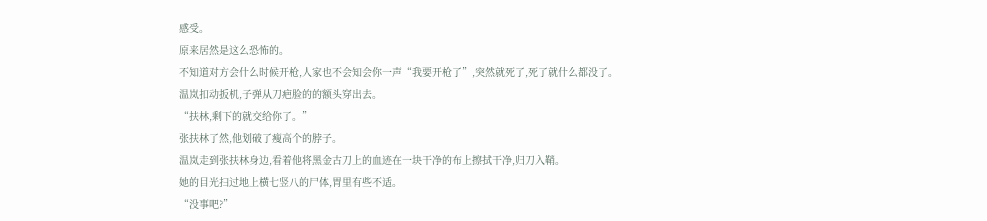感受。
原来居然是这么恐怖的。
不知道对方会什么时候开枪,人家也不会知会你一声“我要开枪了”,突然就死了,死了就什么都没了。
温岚扣动扳机,子弹从刀疤脸的的额头穿出去。
“扶林,剩下的就交给你了。”
张扶林了然,他划破了瘦高个的脖子。
温岚走到张扶林身边,看着他将黑金古刀上的血迹在一块干净的布上擦拭干净,归刀入鞘。
她的目光扫过地上横七竖八的尸体,胃里有些不适。
“没事吧?”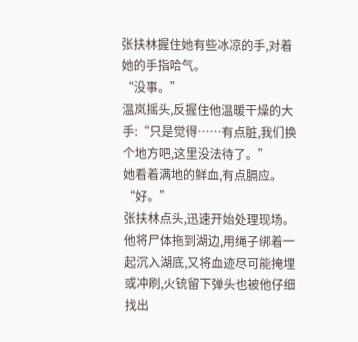张扶林握住她有些冰凉的手,对着她的手指哈气。
“没事。”
温岚摇头,反握住他温暖干燥的大手:“只是觉得……有点脏,我们换个地方吧,这里没法待了。”
她看着满地的鲜血,有点膈应。
“好。”
张扶林点头,迅速开始处理现场。
他将尸体拖到湖边,用绳子绑着一起沉入湖底,又将血迹尽可能掩埋或冲刷,火铳留下弹头也被他仔细找出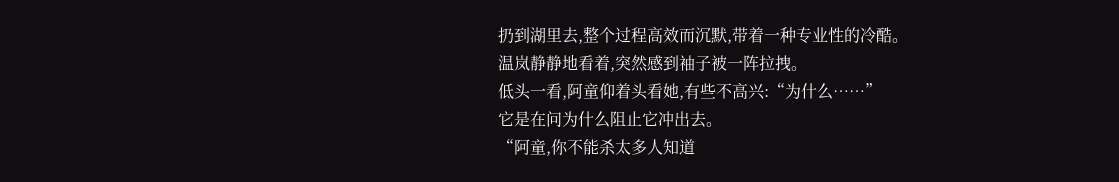扔到湖里去,整个过程高效而沉默,带着一种专业性的冷酷。
温岚静静地看着,突然感到袖子被一阵拉拽。
低头一看,阿童仰着头看她,有些不高兴:“为什么……”
它是在问为什么阻止它冲出去。
“阿童,你不能杀太多人知道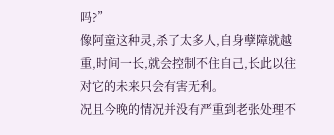吗?”
像阿童这种灵,杀了太多人,自身孽障就越重,时间一长,就会控制不住自己,长此以往对它的未来只会有害无利。
况且今晚的情况并没有严重到老张处理不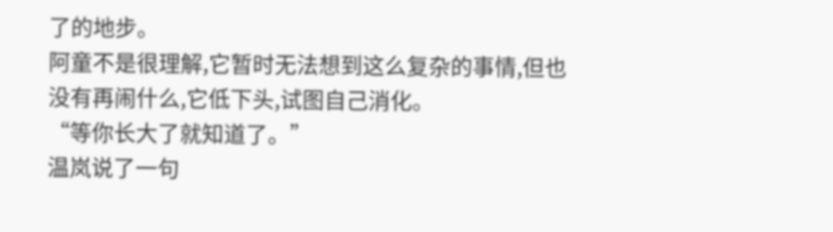了的地步。
阿童不是很理解,它暂时无法想到这么复杂的事情,但也没有再闹什么,它低下头,试图自己消化。
“等你长大了就知道了。”
温岚说了一句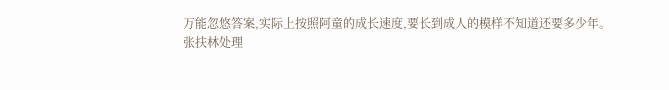万能忽悠答案,实际上按照阿童的成长速度,要长到成人的模样不知道还要多少年。
张扶林处理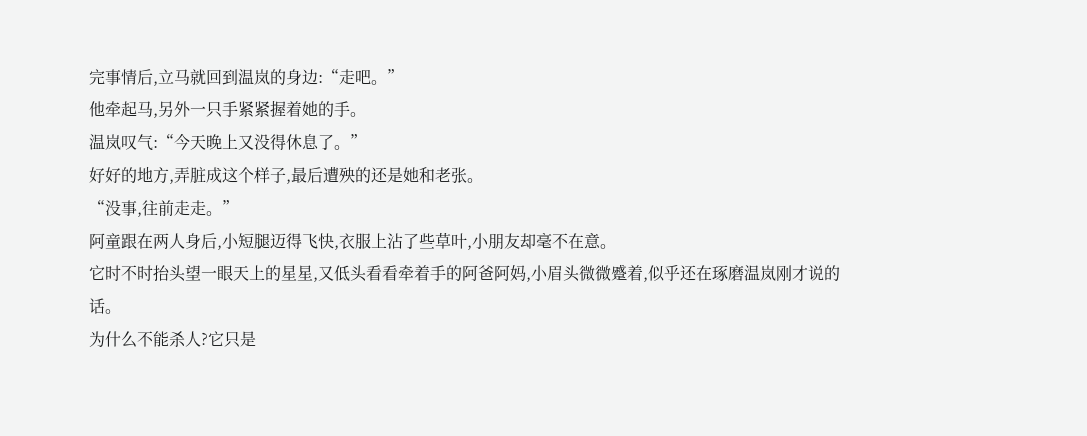完事情后,立马就回到温岚的身边:“走吧。”
他牵起马,另外一只手紧紧握着她的手。
温岚叹气:“今天晚上又没得休息了。”
好好的地方,弄脏成这个样子,最后遭殃的还是她和老张。
“没事,往前走走。”
阿童跟在两人身后,小短腿迈得飞快,衣服上沾了些草叶,小朋友却毫不在意。
它时不时抬头望一眼天上的星星,又低头看看牵着手的阿爸阿妈,小眉头微微蹙着,似乎还在琢磨温岚刚才说的话。
为什么不能杀人?它只是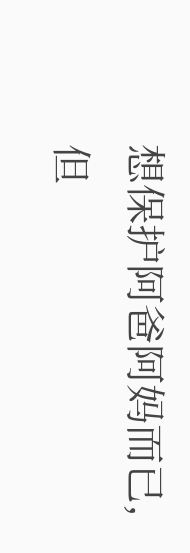想保护阿爸阿妈而已,但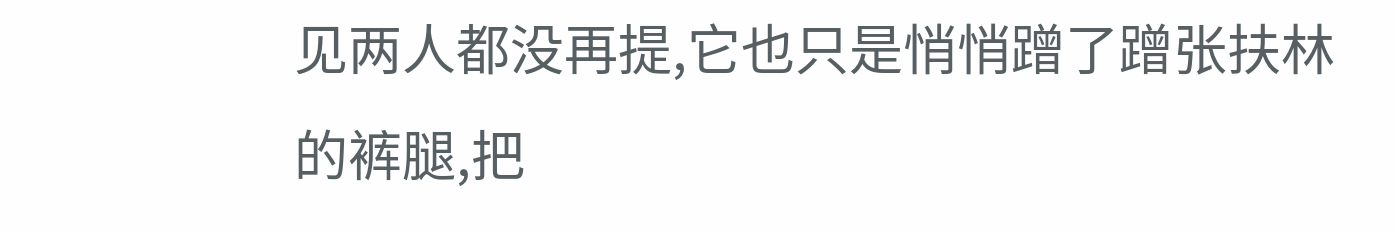见两人都没再提,它也只是悄悄蹭了蹭张扶林的裤腿,把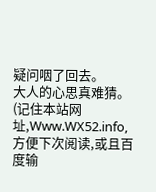疑问咽了回去。
大人的心思真难猜。(记住本站网址,Www.WX52.info,方便下次阅读,或且百度输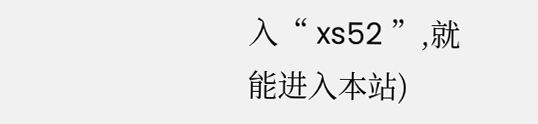入“ xs52 ”,就能进入本站)